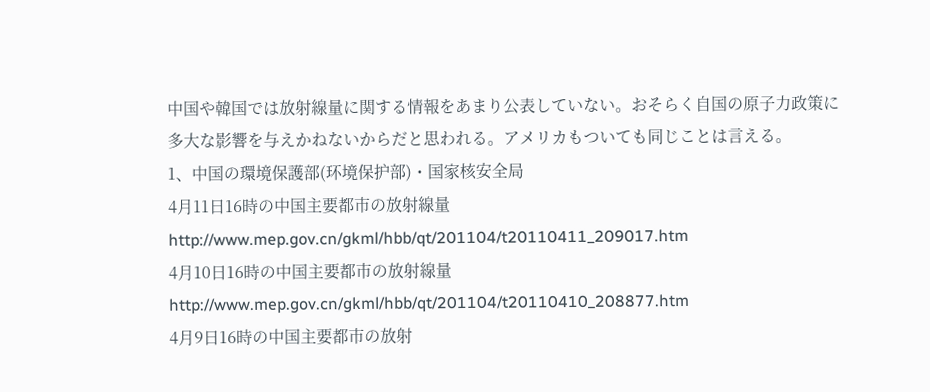中国や韓国では放射線量に関する情報をあまり公表していない。おそらく自国の原子力政策に多大な影響を与えかねないからだと思われる。アメリカもついても同じことは言える。
1、中国の環境保護部(环境保护部)・国家核安全局
4月11日16時の中国主要都市の放射線量
http://www.mep.gov.cn/gkml/hbb/qt/201104/t20110411_209017.htm
4月10日16時の中国主要都市の放射線量
http://www.mep.gov.cn/gkml/hbb/qt/201104/t20110410_208877.htm
4月9日16時の中国主要都市の放射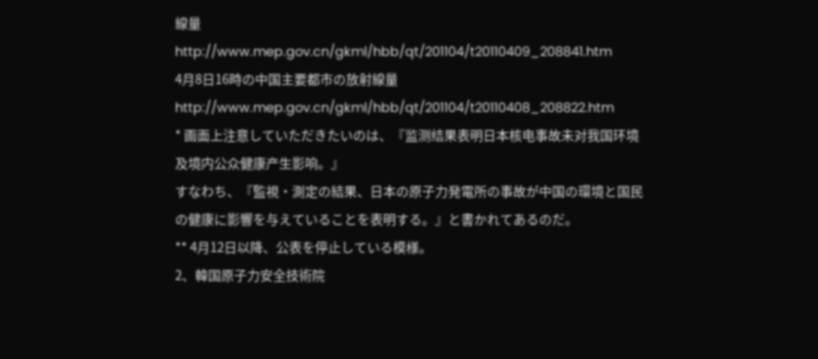線量
http://www.mep.gov.cn/gkml/hbb/qt/201104/t20110409_208841.htm
4月8日16時の中国主要都市の放射線量
http://www.mep.gov.cn/gkml/hbb/qt/201104/t20110408_208822.htm
* 画面上注意していただきたいのは、『监测结果表明日本核电事故未对我国环境及境内公众健康产生影响。』
すなわち、『監視・測定の結果、日本の原子力発電所の事故が中国の環境と国民の健康に影響を与えていることを表明する。』と書かれてあるのだ。
** 4月12日以降、公表を停止している模様。
2、韓国原子力安全技術院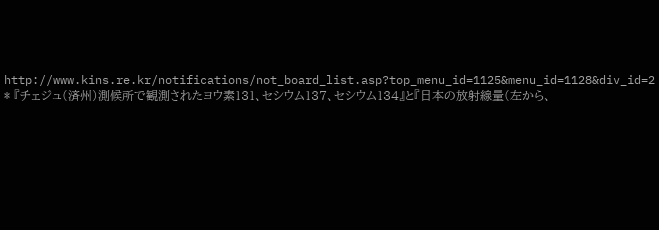http://www.kins.re.kr/notifications/not_board_list.asp?top_menu_id=1125&menu_id=1128&div_id=2
* 『チェジュ(済州)測候所で観測されたヨウ素131、セシウム137、セシウム134』と『日本の放射線量(左から、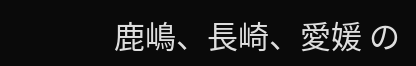鹿嶋、長崎、愛媛 の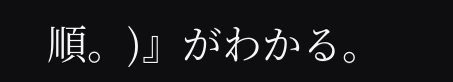順。)』がわかる。